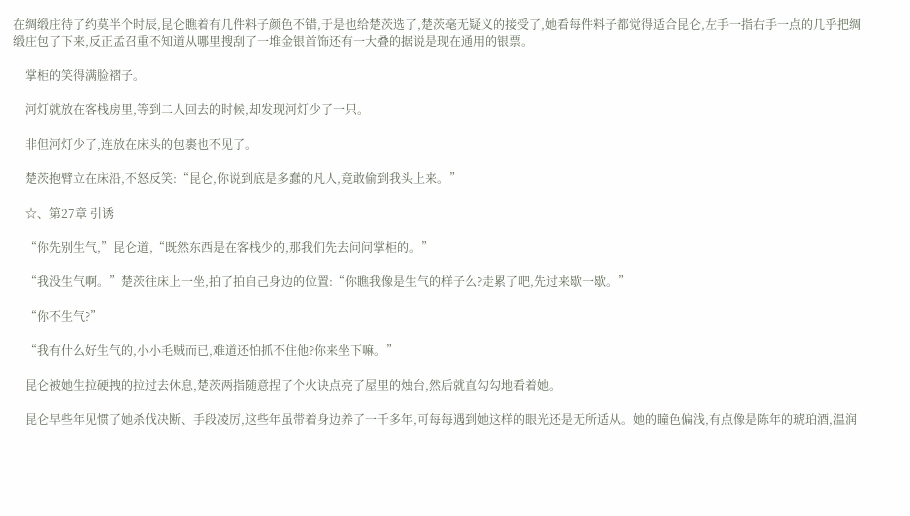在绸缎庄待了约莫半个时辰,昆仑瞧着有几件料子颜色不错,于是也给楚茨选了,楚茨毫无疑义的接受了,她看每件料子都觉得适合昆仑,左手一指右手一点的几乎把绸缎庄包了下来,反正孟召重不知道从哪里搜刮了一堆金银首饰还有一大叠的据说是现在通用的银票。

    掌柜的笑得满脸褶子。

    河灯就放在客栈房里,等到二人回去的时候,却发现河灯少了一只。

    非但河灯少了,连放在床头的包裹也不见了。

    楚茨抱臂立在床沿,不怒反笑:“昆仑,你说到底是多蠢的凡人,竟敢偷到我头上来。”

    ☆、第27章 引诱

    “你先别生气,”昆仑道,“既然东西是在客栈少的,那我们先去问问掌柜的。”

    “我没生气啊。”楚茨往床上一坐,拍了拍自己身边的位置:“你瞧我像是生气的样子么?走累了吧,先过来歇一歇。”

    “你不生气?”

    “我有什么好生气的,小小毛贼而已,难道还怕抓不住他?你来坐下嘛。”

    昆仑被她生拉硬拽的拉过去休息,楚茨两指随意捏了个火诀点亮了屋里的烛台,然后就直勾勾地看着她。

    昆仑早些年见惯了她杀伐决断、手段凌厉,这些年虽带着身边养了一千多年,可每每遇到她这样的眼光还是无所适从。她的瞳色偏浅,有点像是陈年的琥珀酒,温润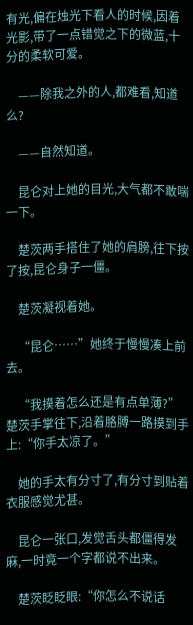有光,偏在烛光下看人的时候,因着光影,带了一点错觉之下的微蓝,十分的柔软可爱。

    ——除我之外的人,都难看,知道么?

    ——自然知道。

    昆仑对上她的目光,大气都不敢喘一下。

    楚茨两手搭住了她的肩膀,往下按了按,昆仑身子一僵。

    楚茨凝视着她。

    “昆仑……”她终于慢慢凑上前去。

    “我摸着怎么还是有点单薄?”楚茨手掌往下,沿着胳膊一路摸到手上:“你手太凉了。”

    她的手太有分寸了,有分寸到贴着衣服感觉尤甚。

    昆仑一张口,发觉舌头都僵得发麻,一时竟一个字都说不出来。

    楚茨眨眨眼:“你怎么不说话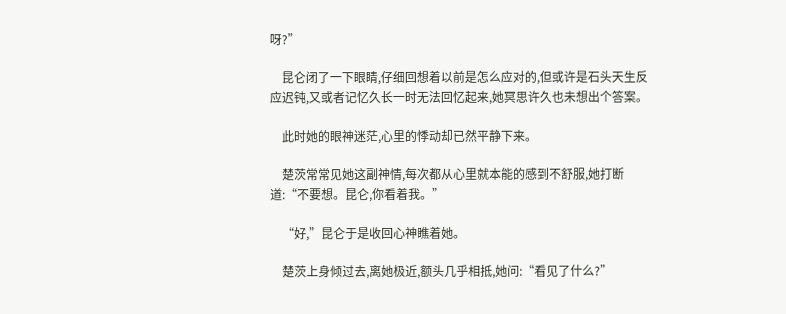呀?”

    昆仑闭了一下眼睛,仔细回想着以前是怎么应对的,但或许是石头天生反应迟钝,又或者记忆久长一时无法回忆起来,她冥思许久也未想出个答案。

    此时她的眼神迷茫,心里的悸动却已然平静下来。

    楚茨常常见她这副神情,每次都从心里就本能的感到不舒服,她打断道:“不要想。昆仑,你看着我。”

    “好,”昆仑于是收回心神瞧着她。

    楚茨上身倾过去,离她极近,额头几乎相抵,她问:“看见了什么?”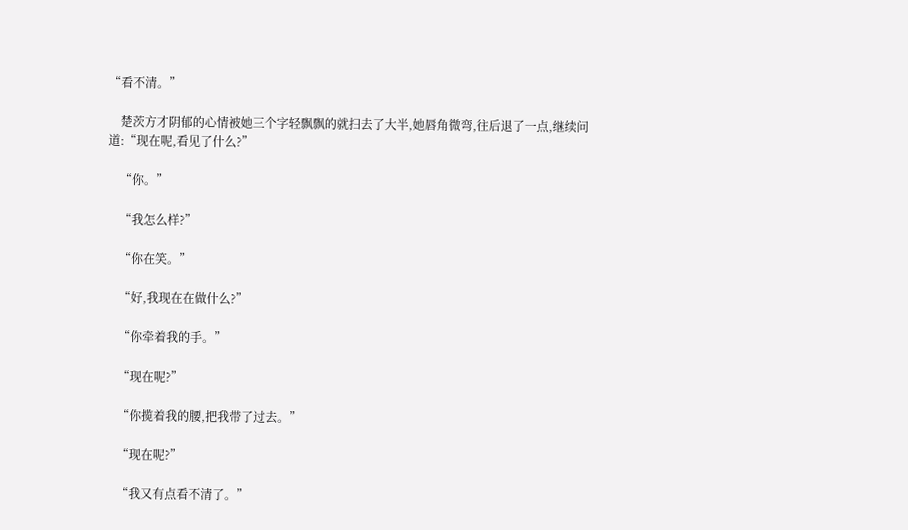“看不清。”

    楚茨方才阴郁的心情被她三个字轻飘飘的就扫去了大半,她唇角微弯,往后退了一点,继续问道:“现在呢,看见了什么?”

    “你。”

    “我怎么样?”

    “你在笑。”

    “好,我现在在做什么?”

    “你牵着我的手。”

    “现在呢?”

    “你揽着我的腰,把我带了过去。”

    “现在呢?”

    “我又有点看不清了。”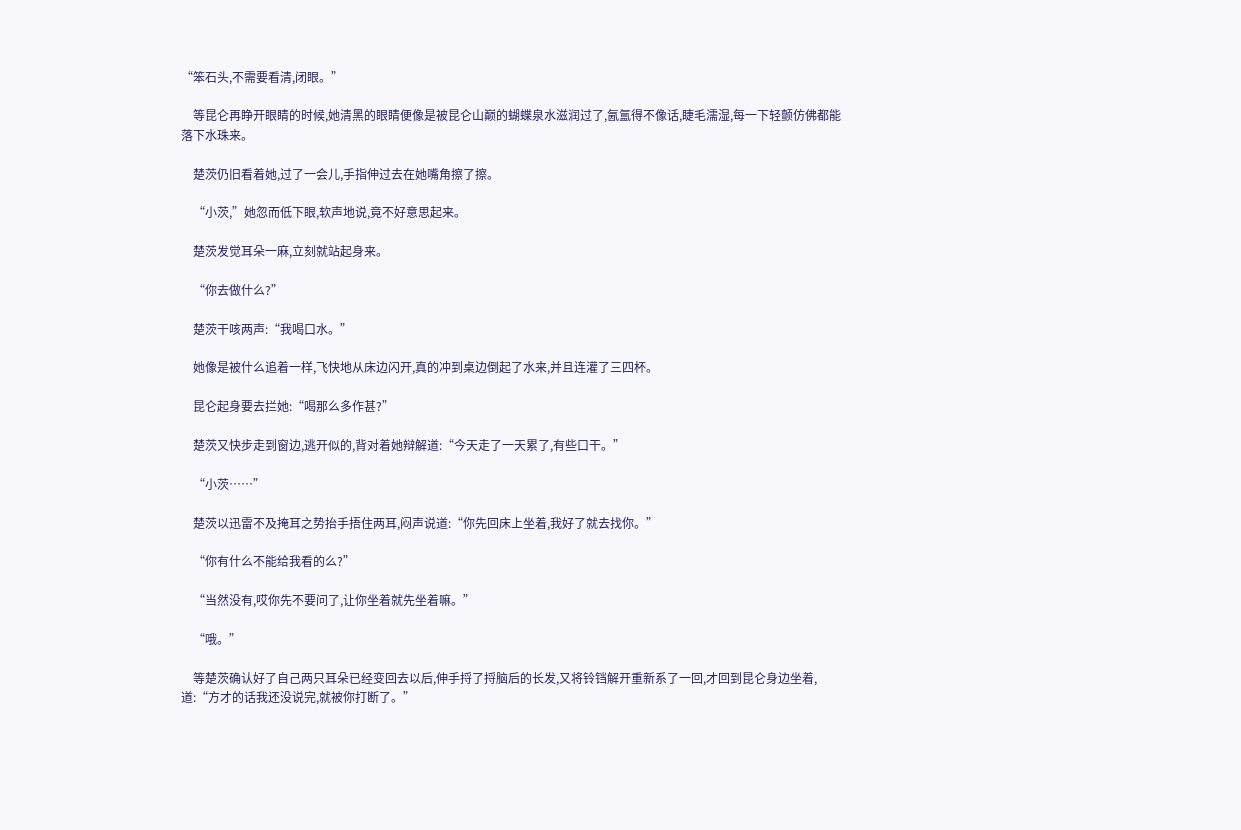“笨石头,不需要看清,闭眼。”

    等昆仑再睁开眼睛的时候,她清黑的眼睛便像是被昆仑山巅的蝴蝶泉水滋润过了,氤氲得不像话,睫毛濡湿,每一下轻颤仿佛都能落下水珠来。

    楚茨仍旧看着她,过了一会儿,手指伸过去在她嘴角擦了擦。

    “小茨,”她忽而低下眼,软声地说,竟不好意思起来。

    楚茨发觉耳朵一麻,立刻就站起身来。

    “你去做什么?”

    楚茨干咳两声:“我喝口水。”

    她像是被什么追着一样,飞快地从床边闪开,真的冲到桌边倒起了水来,并且连灌了三四杯。

    昆仑起身要去拦她:“喝那么多作甚?”

    楚茨又快步走到窗边,逃开似的,背对着她辩解道:“今天走了一天累了,有些口干。”

    “小茨……”

    楚茨以迅雷不及掩耳之势抬手捂住两耳,闷声说道:“你先回床上坐着,我好了就去找你。”

    “你有什么不能给我看的么?”

    “当然没有,哎你先不要问了,让你坐着就先坐着嘛。”

    “哦。”

    等楚茨确认好了自己两只耳朵已经变回去以后,伸手捋了捋脑后的长发,又将铃铛解开重新系了一回,才回到昆仑身边坐着,道:“方才的话我还没说完,就被你打断了。”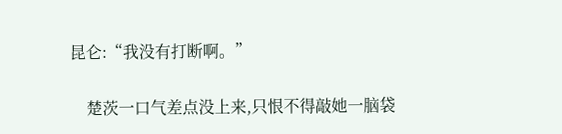昆仑:“我没有打断啊。”

    楚茨一口气差点没上来,只恨不得敲她一脑袋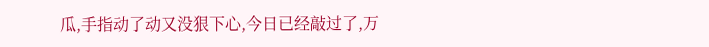瓜,手指动了动又没狠下心,今日已经敲过了,万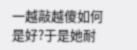一越敲越傻如何是好?于是她耐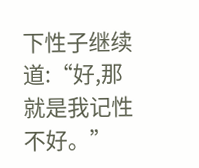下性子继续道:“好,那就是我记性不好。”